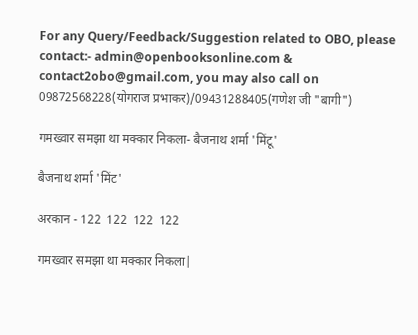For any Query/Feedback/Suggestion related to OBO, please contact:- admin@openbooksonline.com & contact2obo@gmail.com, you may also call on 09872568228(योगराज प्रभाकर)/09431288405(गणेश जी "बागी")

गमख्वार समझा था मक्कार निकला- बैजनाथ शर्मा 'मिंटू'

बैजनाथ शर्मा 'मिंट'

अरकान - 122  122  122  122

गमख्वार समझा था मक्कार निकला|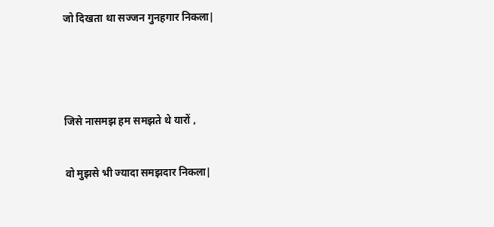जो दिखता था सज्जन गुनहगार निकला|



जिसे नासमझ हम समझते थे यारों ,

वो मुझसे भी ज्यादा समझदार निकला|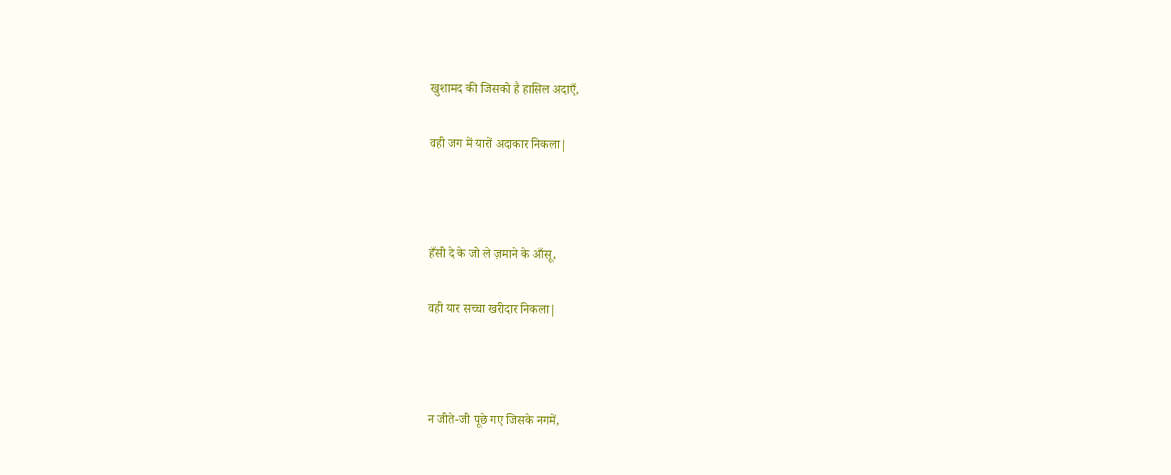खुशामद की जिसको है हासिल अदाएँ,

वही जग में यारों अदाकार निकला|



हँसी दे के जो ले ज़माने के आँसू,

वही यार सच्चा खरीदार निकला|



न जीते-जी पूछे गए जिसके नगमें,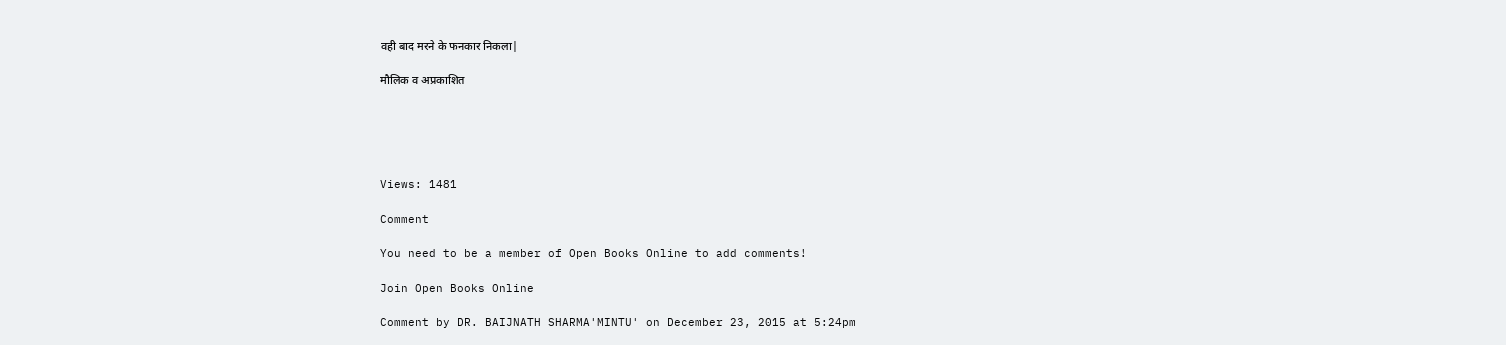वही बाद मरने के फनकार निकला|

मौलिक व अप्रकाशित





Views: 1481

Comment

You need to be a member of Open Books Online to add comments!

Join Open Books Online

Comment by DR. BAIJNATH SHARMA'MINTU' on December 23, 2015 at 5:24pm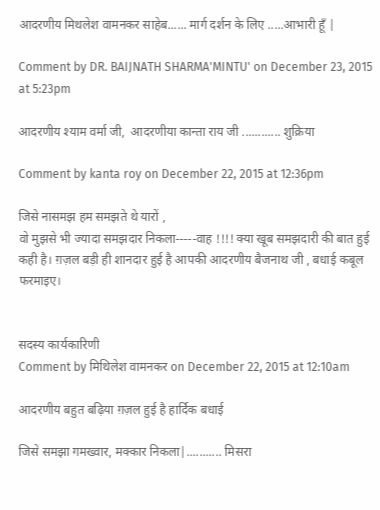आदरणीय मिथलेश वामनकर साहेब...... मार्ग दर्शन के लिए .....आभारी हूँ |

Comment by DR. BAIJNATH SHARMA'MINTU' on December 23, 2015 at 5:23pm

आदरणीय श्याम वर्मा जी,  आदरणीया कान्ता राय जी ............ शुक्रिया

Comment by kanta roy on December 22, 2015 at 12:36pm

जिसे नासमझ हम समझते थे यारों ,
वो मुझसे भी ज्यादा समझदार निकला-----वाह !!!! क्या खूब समझदारी की बात हुई कही है। ग़ज़ल बड़ी ही शानदार हुई है आपकी आदरणीय बैजनाथ जी , बधाई कबूल फरमाइए।


सदस्य कार्यकारिणी
Comment by मिथिलेश वामनकर on December 22, 2015 at 12:10am

आदरणीय बहुत बढ़िया ग़ज़ल हुई है हार्दिक बधाई

जिसे समझा गमख्वार, मक्कार निकला|........... मिसरा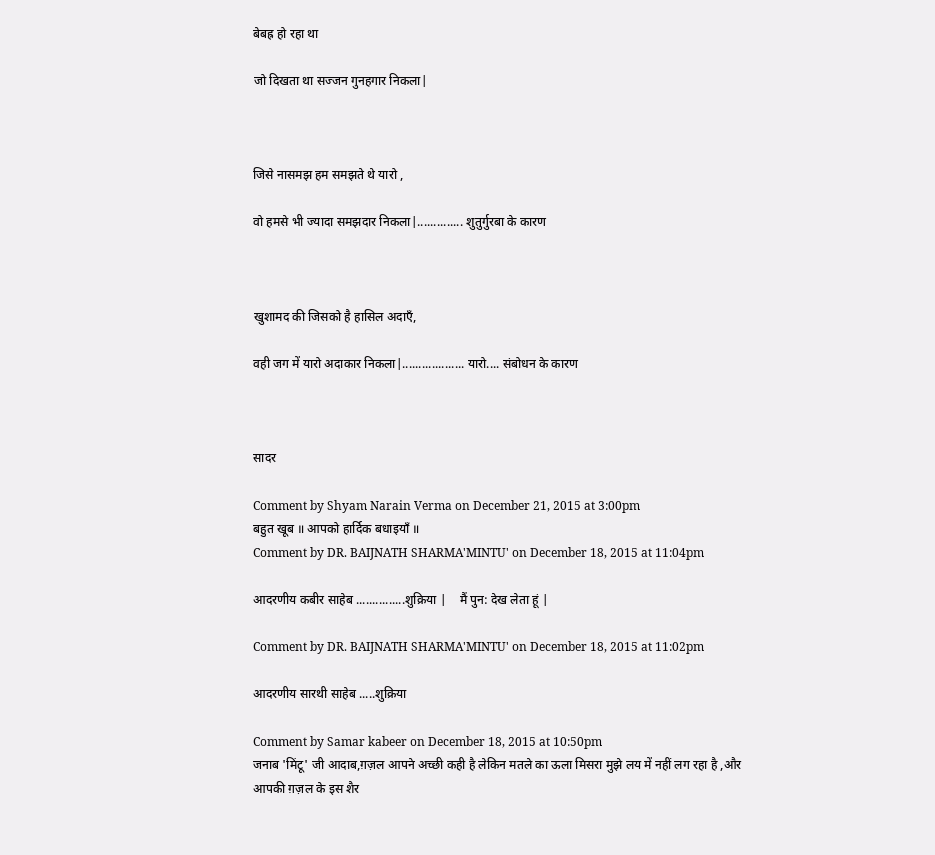बेबह्र हो रहा था

जो दिखता था सज्जन गुनहगार निकला|



जिसे नासमझ हम समझते थे यारो ,

वो हमसे भी ज्यादा समझदार निकला|.............. शुतुर्गुरबा के कारण



खुशामद की जिसको है हासिल अदाएँ,

वही जग में यारो अदाकार निकला|................... यारो.... संबोधन के कारण



सादर

Comment by Shyam Narain Verma on December 21, 2015 at 3:00pm
बहुत खूब ॥ आपको हार्दिक बधाइयाँ ॥
Comment by DR. BAIJNATH SHARMA'MINTU' on December 18, 2015 at 11:04pm

आदरणीय कबीर साहेब ...............शुक्रिया |    मैं पुन: देख लेता हूं |

Comment by DR. BAIJNATH SHARMA'MINTU' on December 18, 2015 at 11:02pm

आदरणीय सारथी साहेब .....शुक्रिया

Comment by Samar kabeer on December 18, 2015 at 10:50pm
जनाब 'मिंटू' जी आदाब,ग़ज़ल आपने अच्छी कही है लेकिन मतले का ऊला मिसरा मुझे लय में नहीं लग रहा है ,और आपकी ग़ज़ल के इस शैर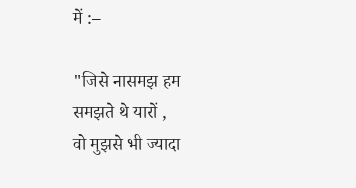में :–

"जिसे नासमझ हम समझते थे यारों ,
वो मुझसे भी ज्यादा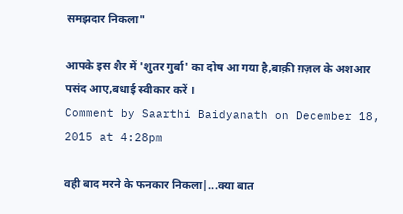समझदार निकला"

आपके इस शैर में 'शुतर गुर्बा' का दोष आ गया है,बाक़ी ग़ज़ल के अशआर पसंद आए,बधाई स्वीकार करें ।
Comment by Saarthi Baidyanath on December 18, 2015 at 4:28pm

वही बाद मरने के फनकार निकला|...क्या बात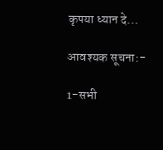कृपया ध्यान दे...

आवश्यक सूचना:-

1-सभी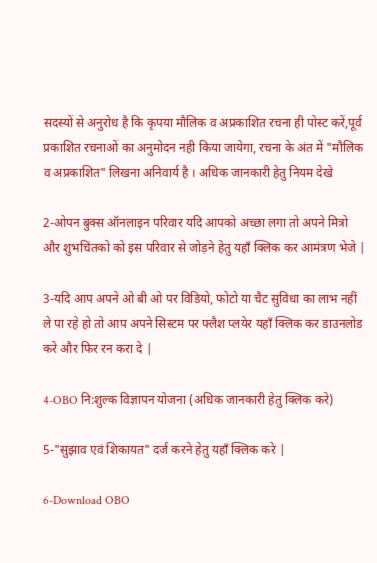सदस्यों से अनुरोध है कि कृपया मौलिक व अप्रकाशित रचना ही पोस्ट करें,पूर्व प्रकाशित रचनाओं का अनुमोदन नही किया जायेगा, रचना के अंत में "मौलिक व अप्रकाशित" लिखना अनिवार्य है । अधिक जानकारी हेतु नियम देखे

2-ओपन बुक्स ऑनलाइन परिवार यदि आपको अच्छा लगा तो अपने मित्रो और शुभचिंतको को इस परिवार से जोड़ने हेतु यहाँ क्लिक कर आमंत्रण भेजे |

3-यदि आप अपने ओ बी ओ पर विडियो, फोटो या चैट सुविधा का लाभ नहीं ले पा रहे हो तो आप अपने सिस्टम पर फ्लैश प्लयेर यहाँ क्लिक कर डाउनलोड करे और फिर रन करा दे |

4-OBO नि:शुल्क विज्ञापन योजना (अधिक जानकारी हेतु क्लिक करे)

5-"सुझाव एवं शिकायत" दर्ज करने हेतु यहाँ क्लिक करे |

6-Download OBO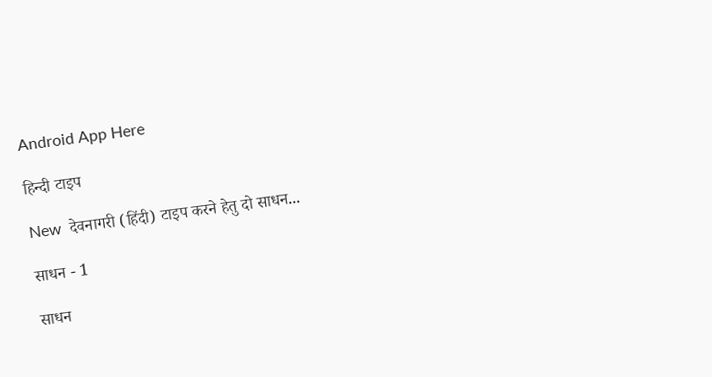Android App Here

हिन्दी टाइप

New  देवनागरी (हिंदी) टाइप करने हेतु दो साधन...

साधन - 1

साधन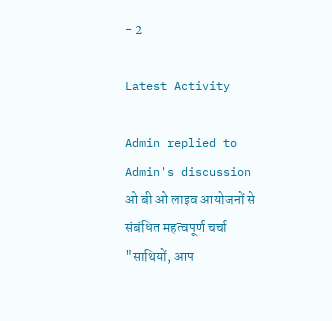- 2

Latest Activity

Admin replied to Admin's discussion ओ बी ओ लाइव आयोजनों से संबंधित महत्वपूर्ण चर्चा
"साथियों, आप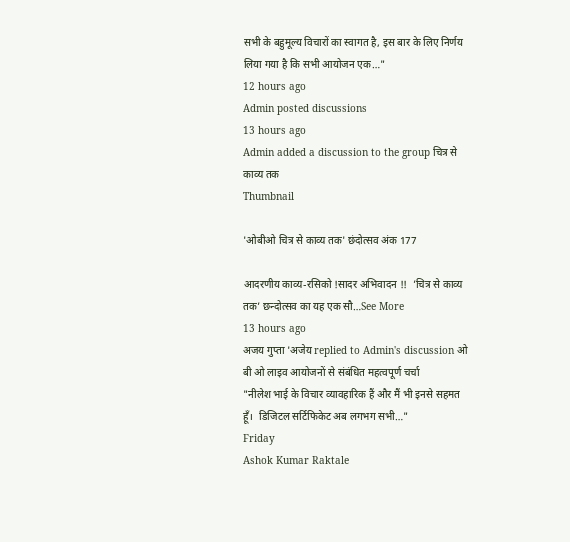सभी के बहुमूल्य विचारों का स्वागत है, इस बार के लिए निर्णय लिया गया है कि सभी आयोजन एक…"
12 hours ago
Admin posted discussions
13 hours ago
Admin added a discussion to the group चित्र से काव्य तक
Thumbnail

'ओबीओ चित्र से काव्य तक' छंदोत्सव अंक 177

आदरणीय काव्य-रसिको !सादर अभिवादन !!  ’चित्र से काव्य तक’ छन्दोत्सव का यह एक सौ…See More
13 hours ago
अजय गुप्ता 'अजेय replied to Admin's discussion ओ बी ओ लाइव आयोजनों से संबंधित महत्वपूर्ण चर्चा
"नीलेश भाई के विचार व्यावहारिक हैं और मैं भी इनसे सहमत हूँ।  डिजिटल सर्टिफिकेट अब लगभग सभी…"
Friday
Ashok Kumar Raktale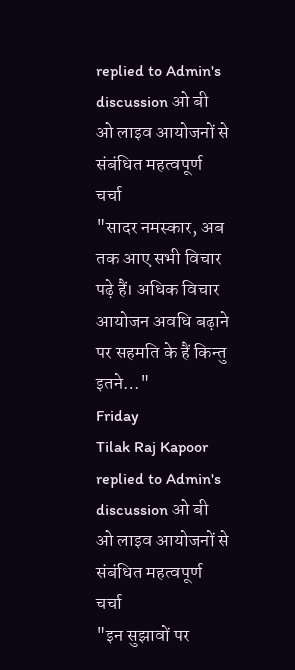replied to Admin's discussion ओ बी ओ लाइव आयोजनों से संबंधित महत्वपूर्ण चर्चा
"सादर नमस्कार, अब तक आए सभी विचार पढ़े हैं। अधिक विचार आयोजन अवधि बढ़ाने पर सहमति के हैं किन्तु इतने…"
Friday
Tilak Raj Kapoor replied to Admin's discussion ओ बी ओ लाइव आयोजनों से संबंधित महत्वपूर्ण चर्चा
"इन सुझावों पर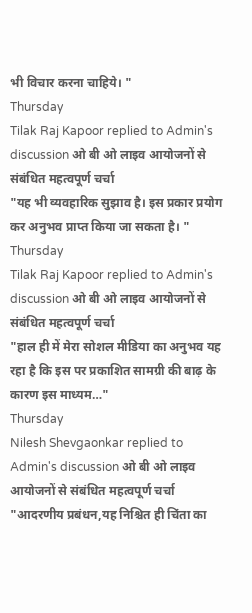भी विचार करना चाहिये। "
Thursday
Tilak Raj Kapoor replied to Admin's discussion ओ बी ओ लाइव आयोजनों से संबंधित महत्वपूर्ण चर्चा
"यह भी व्यवहारिक सुझाव है। इस प्रकार प्रयोग कर अनुभव प्राप्त किया जा सकता है। "
Thursday
Tilak Raj Kapoor replied to Admin's discussion ओ बी ओ लाइव आयोजनों से संबंधित महत्वपूर्ण चर्चा
"हाल ही में मेरा सोशल मीडिया का अनुभव यह रहा है कि इस पर प्रकाशित सामग्री की बाढ़ के कारण इस माध्यम…"
Thursday
Nilesh Shevgaonkar replied to Admin's discussion ओ बी ओ लाइव आयोजनों से संबंधित महत्वपूर्ण चर्चा
"आदरणीय प्रबंधन,यह निश्चित ही चिंता का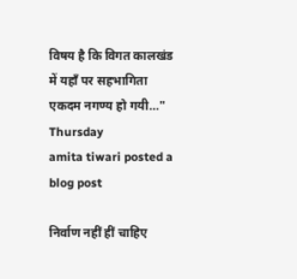विषय है कि विगत कालखंड में यहाँ पर सहभागिता एकदम नगण्य हो गयी…"
Thursday
amita tiwari posted a blog post

निर्वाण नहीं हीं चाहिए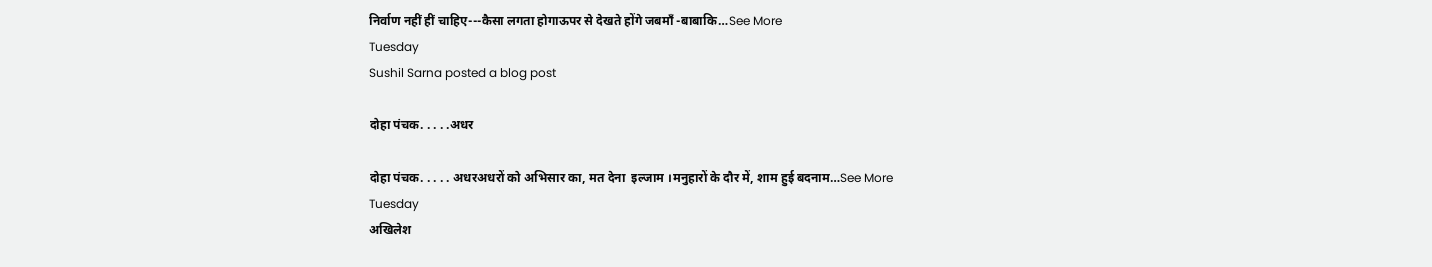निर्वाण नहीं हीं चाहिए---कैसा लगता होगाऊपर से देखते होंगे जबमाँ -बाबाकि…See More
Tuesday
Sushil Sarna posted a blog post

दोहा पंचक. . . . .अधर

दोहा पंचक. . . . . अधरअधरों को अभिसार का, मत देना  इल्जाम ।मनुहारों के दौर में, शाम हुई बदनाम…See More
Tuesday
अखिलेश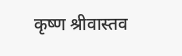कृष्ण श्रीवास्तव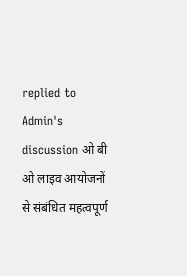replied to Admin's discussion ओ बी ओ लाइव आयोजनों से संबंधित महत्वपूर्ण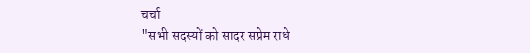चर्चा
"सभी सदस्यों को सादर सप्रेम राधे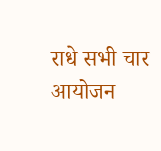राधे सभी चार आयोजन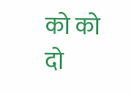को को दो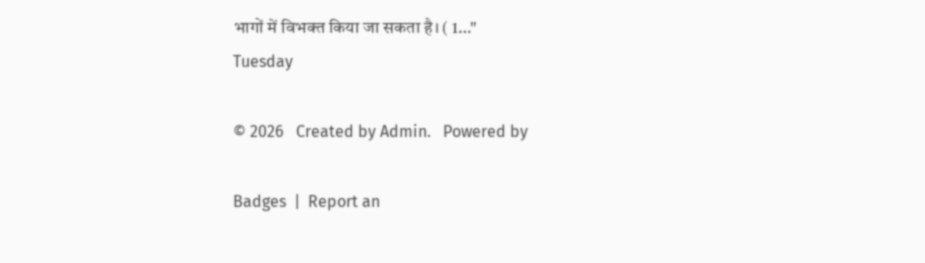भागों में विभक्त किया जा सकता है। ( 1…"
Tuesday

© 2026   Created by Admin.   Powered by

Badges  |  Report an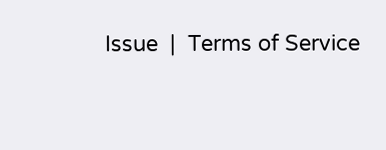Issue  |  Terms of Service